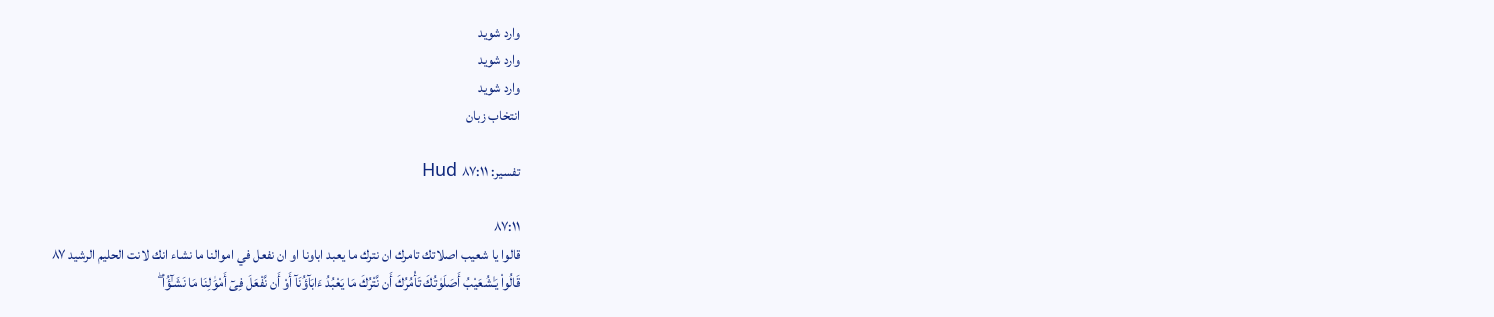وارد شوید
وارد شوید
وارد شوید
انتخاب زبان

تفسیر: Hud ۸۷:۱۱

۸۷:۱۱
قالوا يا شعيب اصلاتك تامرك ان نترك ما يعبد اباونا او ان نفعل في اموالنا ما نشاء انك لانت الحليم الرشيد ٨٧
قَالُوا۟ يَـٰشُعَيْبُ أَصَلَوٰتُكَ تَأْمُرُكَ أَن نَّتْرُكَ مَا يَعْبُدُ ءَابَآؤُنَآ أَوْ أَن نَّفْعَلَ فِىٓ أَمْوَٰلِنَا مَا نَشَـٰٓؤُا۟ ۖ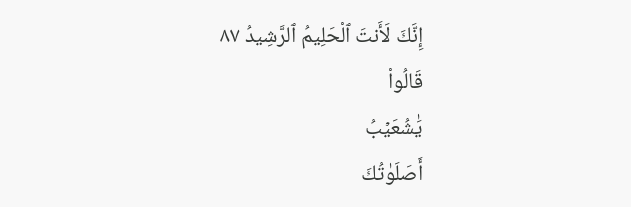إِنَّكَ لَأَنتَ ٱلْحَلِيمُ ٱلرَّشِيدُ ٨٧
قَالُواْ
يَٰشُعَيۡبُ
أَصَلَوٰتُكَ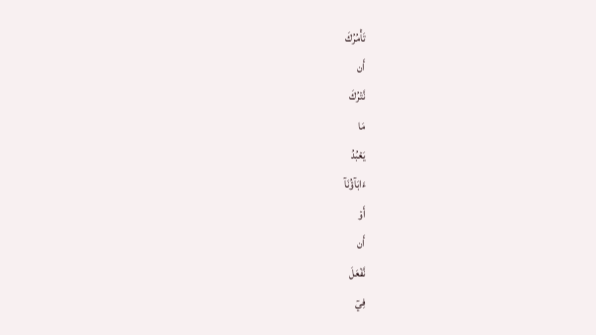تَأۡمُرُكَ
أَن
نَّتۡرُكَ
مَا
يَعۡبُدُ
ءَابَآؤُنَآ
أَوۡ
أَن
نَّفۡعَلَ
فِيٓ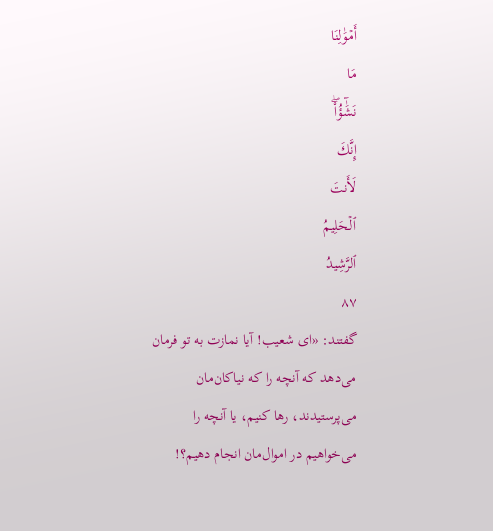أَمۡوَٰلِنَا
مَا
نَشَٰٓؤُاْۖ
إِنَّكَ
لَأَنتَ
ٱلۡحَلِيمُ
ٱلرَّشِيدُ
٨٧
گفتند: «ای شعیب! آیا نمازت به تو فرمان می‌دهد که آنچه را که نیاکان‌مان می‌پرستیدند، رها کنیم، یا آنچه را می‌خواهیم در اموال‌مان انجام دهیم؟!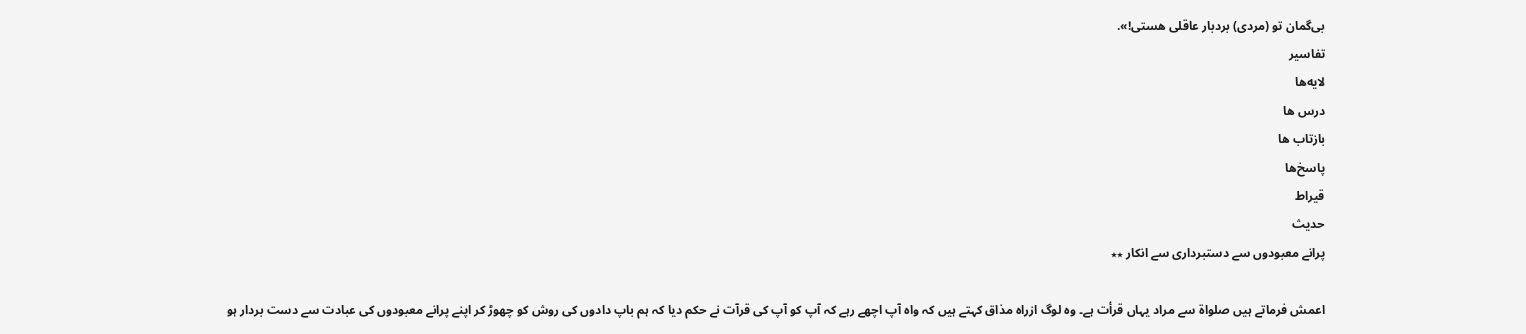بی‌گمان تو (مردی) بردبار عاقلی هستی!».
تفاسیر
لایه‌ها
درس ها
بازتاب ها
پاسخ‌ها
قیراط
حدیث
پرانے معبودوں سے دستبرداری سے انکار ٭٭

اعمش فرماتے ہیں صلواۃ سے مراد یہاں قرأت ہے۔ وہ لوگ ازراہ مذاق کہتے ہیں کہ واہ آپ اچھے رہے کہ آپ کو آپ کی قرآت نے حکم دیا کہ ہم باپ دادوں کی روش کو چھوڑ کر اپنے پرانے معبودوں کی عبادت سے دست بردار ہو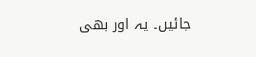جائیں۔ یہ اور بھی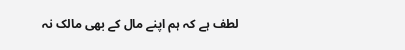لطف ہے کہ ہم اپنے مال کے بھی مالک نہ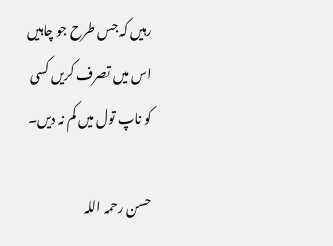رہیں کہ جس طرح جو چاہیں اس میں تصرف کریں کسی کو ناپ تول میں کم نہ دیں۔

حسن رحمہ اللہ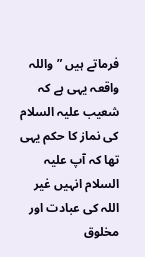فرماتے ہیں ”واللہ واقعہ یہی ہے کہ شعیب علیہ السلام کی نماز کا حکم یہی تھا کہ آپ علیہ السلام انہیں غیر اللہ کی عبادت اور مخلوق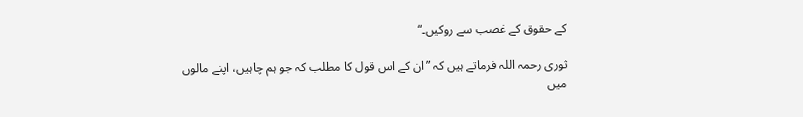کے حقوق کے غصب سے روکیں۔“

ثوری رحمہ اللہ فرماتے ہیں کہ ”ان کے اس قول کا مطلب کہ جو ہم چاہیں، اپنے مالوں میں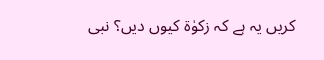کریں یہ ہے کہ زکوٰۃ کیوں دیں؟ نبی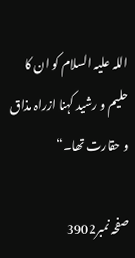اللہ علیہ السلام کو ان کا حلیم و رشید کہنا ازراہ مذاق و حقارت تھا۔“

صفحہ نمبر3902